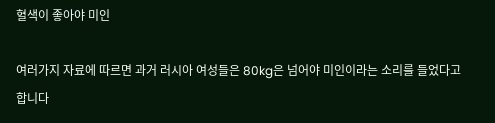혈색이 좋아야 미인

여러가지 자료에 따르면 과거 러시아 여성들은 80kg은 넘어야 미인이라는 소리를 들었다고 합니다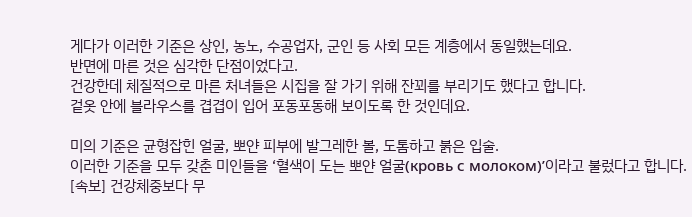게다가 이러한 기준은 상인, 농노, 수공업자, 군인 등 사회 모든 계층에서 동일했는데요.
반면에 마른 것은 심각한 단점이었다고.
건강한데 체질적으로 마른 처녀들은 시집을 잘 가기 위해 잔꾀를 부리기도 했다고 합니다.
겉옷 안에 블라우스를 겹겹이 입어 포동포동해 보이도록 한 것인데요.

미의 기준은 균형잡힌 얼굴, 뽀얀 피부에 발그레한 볼, 도톰하고 붉은 입술.
이러한 기준을 모두 갖춘 미인들을 ‘혈색이 도는 뽀얀 얼굴(кровь с молоком)’이라고 불렀다고 합니다.
[속보] 건강체중보다 무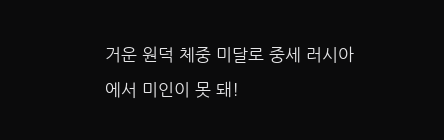거운 원덕 체중 미달로 중세 러시아에서 미인이 못 돼!